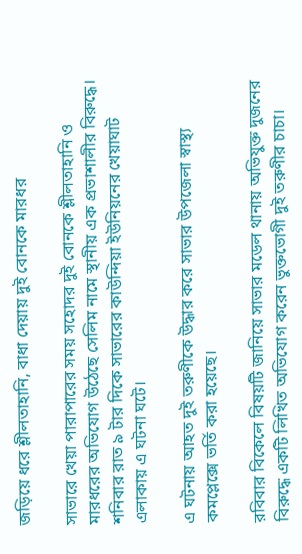জড়িয়ে ধরে শ্লীলতাহানি, বাধা দেয়ায় দুই বোনকে মারধর

সাভারে খেয়া পারাপারের সময় সহোদর দুই বোনকে শ্লীলতাহানি ও মারধরের অভিযোগ উঠেছে সেলিম নামে স্থানীয় এক প্রভাশালীর বিরুদ্ধে। শনিবার রাত ৯ টার দিকে সাভারের কাউন্দিয়া ইউনিয়নের খেয়াঘাট এলাকায় এ ঘটনা ঘটে।

এ ঘটনায় আহত দুই তরুণীকে উদ্ধার করে সাভার উপজেলা স্বাস্থ্য কমপ্লেক্সে ভর্তি করা হয়েছে।

রবিবার বিকেলে বিষয়টি জানিয়ে সাভার মডেল থানায় অভিযুক্ত দুজনের বিরুদ্ধে একটি লিখিত অভিযোগ করেন ভুক্তভোগী দুই তরুণীর চাচা।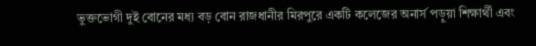ভুক্তভোগী দুই বোনের মধ্য বড় বোন রাজধানীর মিরপুরে একটি কলেজের অনার্স পড়ুয়া শিক্ষার্থী এবং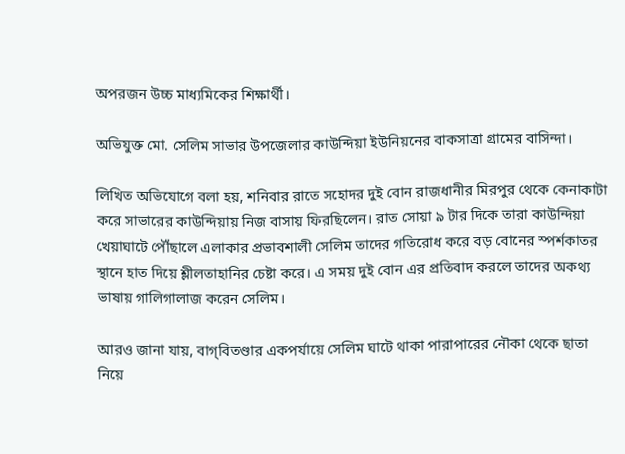অপরজন উচ্চ মাধ্যমিকের শিক্ষার্থী।

অভিযুক্ত মো. সেলিম সাভার উপজেলার কাউন্দিয়া ইউনিয়নের বাকসাত্রা গ্রামের বাসিন্দা।

লিখিত অভিযোগে বলা হয়, শনিবার রাতে সহোদর দুই বোন রাজধানীর মিরপুর থেকে কেনাকাটা করে সাভারের কাউন্দিয়ায় নিজ বাসায় ফিরছিলেন। রাত সোয়া ৯ টার দিকে তারা কাউন্দিয়া খেয়াঘাটে পৌঁছালে এলাকার প্রভাবশালী সেলিম তাদের গতিরোধ করে বড় বোনের স্পর্শকাতর স্থানে হাত দিয়ে শ্লীলতাহানির চেষ্টা করে। এ সময় দুই বোন এর প্রতিবাদ করলে তাদের অকথ্য ভাষায় গালিগালাজ করেন সেলিম।

আরও জানা যায়, বাগ্‌বিতণ্ডার একপর্যায়ে সেলিম ঘাটে থাকা পারাপারের নৌকা থেকে ছাতা নিয়ে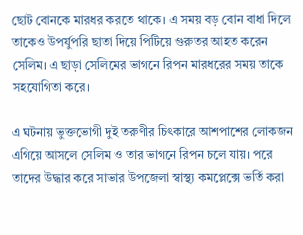ছোট বোনকে মারধর করতে থাকে। এ সময় বড় বোন বাধা দিলে তাকেও উপর্যুপরি ছাতা দিয়ে পিটিয়ে গুরুতর আহত করেন সেলিম। এ ছাড়া সেলিমের ভাগনে রিপন মারধরের সময় তাকে সহযোগিতা করে।

এ ঘটনায় ভুক্তভোগী দুই তরুণীর চিৎকারে আশপাশের লোকজন এগিয়ে আসলে সেলিম ও তার ভাগনে রিপন চলে যায়। পরে তাদের উদ্ধার করে সাভার উপজেলা স্বাস্থ্য কমপ্লেক্সে ভর্তি করা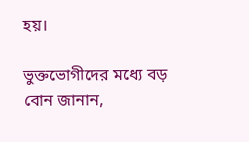হয়।

ভুক্তভোগীদের মধ্যে বড় বোন জানান,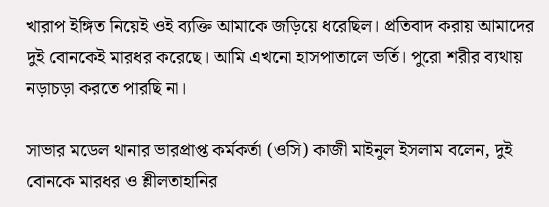খারাপ ইঙ্গিত নিয়েই ওই ব্যক্তি আমাকে জড়িয়ে ধরেছিল। প্রতিবাদ করায় আমাদের দুই বোনকেই মারধর করেছে। আমি এখনো হাসপাতালে ভর্তি। পুরো শরীর ব্যথায় নড়াচড়া করতে পারছি না।

সাভার মডেল থানার ভারপ্রাপ্ত কর্মকর্তা (ওসি) কাজী মাইনুল ইসলাম বলেন, দুই বোনকে মারধর ও শ্লীলতাহানির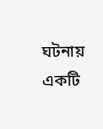ঘটনায় একটি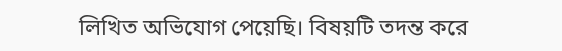লিখিত অভিযোগ পেয়েছি। বিষয়টি তদন্ত করে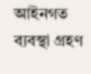আইনগত ব্যবস্থা গ্রহণ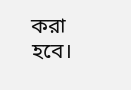করা হবে।